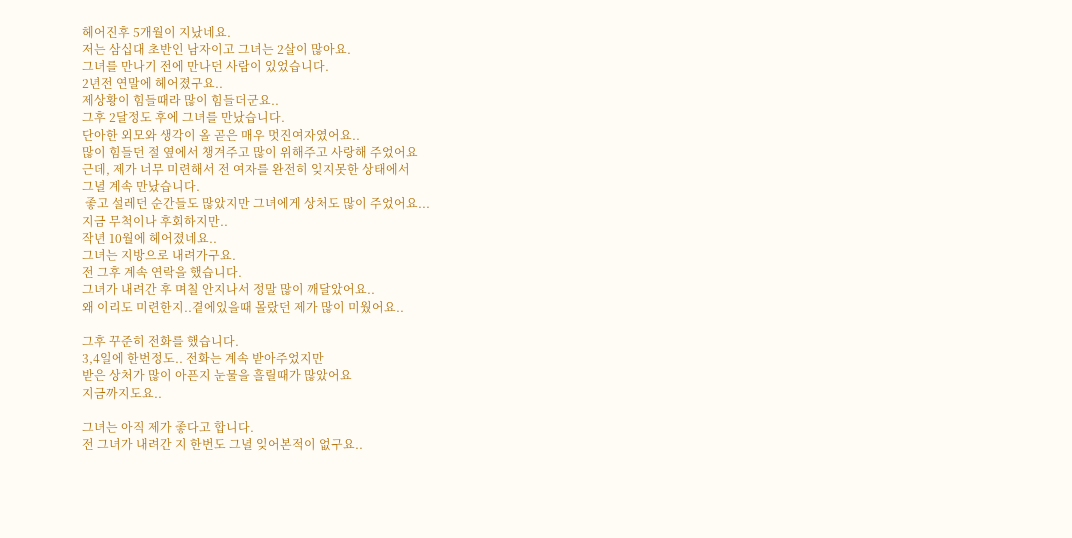헤어진후 5개월이 지났네요.
저는 삼십대 초반인 남자이고 그녀는 2살이 많아요.
그녀를 만나기 전에 만나던 사람이 있었습니다.
2년전 연말에 헤어졌구요..
제상황이 힘들때라 많이 힘들더군요..
그후 2달정도 후에 그녀를 만났습니다.
단아한 외모와 생각이 올 곧은 매우 멋진여자였어요..
많이 힘들던 절 옆에서 챙겨주고 많이 위해주고 사랑해 주었어요
근데, 제가 너무 미련해서 전 여자를 완전히 잊지못한 상태에서
그녈 계속 만났습니다.
 좋고 설레던 순간들도 많았지만 그녀에게 상처도 많이 주었어요...
지금 무척이나 후회하지만..
작년 10월에 헤어졌네요..
그녀는 지방으로 내려가구요.
전 그후 계속 연락을 했습니다.
그녀가 내려간 후 며칠 안지나서 정말 많이 깨달았어요..
왜 이리도 미련한지..곁에있을때 몰랐던 제가 많이 미웠어요..

그후 꾸준히 전화를 했습니다.
3,4일에 한번정도.. 전화는 계속 받아주었지만
받은 상처가 많이 아픈지 눈물을 흘릴때가 많았어요
지금까지도요..

그녀는 아직 제가 좋다고 합니다.
전 그녀가 내려간 지 한번도 그녈 잊어본적이 없구요..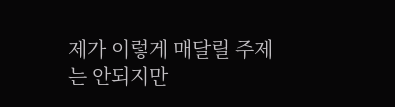제가 이렇게 매달릴 주제는 안되지만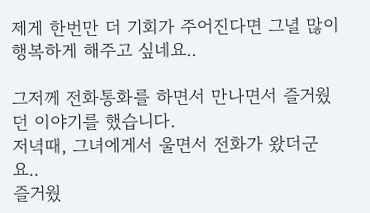제게 한번만 더 기회가 주어진다면 그녈 많이 행복하게 해주고 싶네요..

그저께 전화통화를 하면서 만나면서 즐거웠던 이야기를 했습니다.
저녁때, 그녀에게서 울면서 전화가 왔더군요..
즐거웠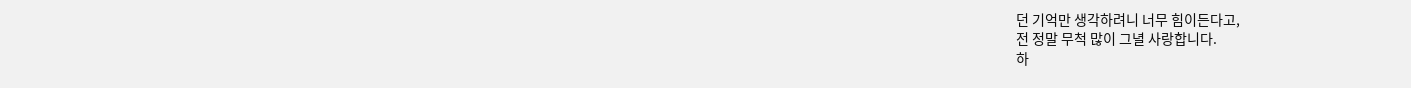던 기억만 생각하려니 너무 힘이든다고,
전 정말 무척 많이 그녈 사랑합니다.
하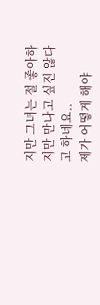지만 그녀는 절 좋아하지만 만나고 싶진 않다고 하네요..
제가 어떻게 해야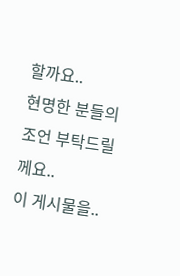할까요..
현명한 분들의 조언 부탁드릴께요..
이 게시물을..